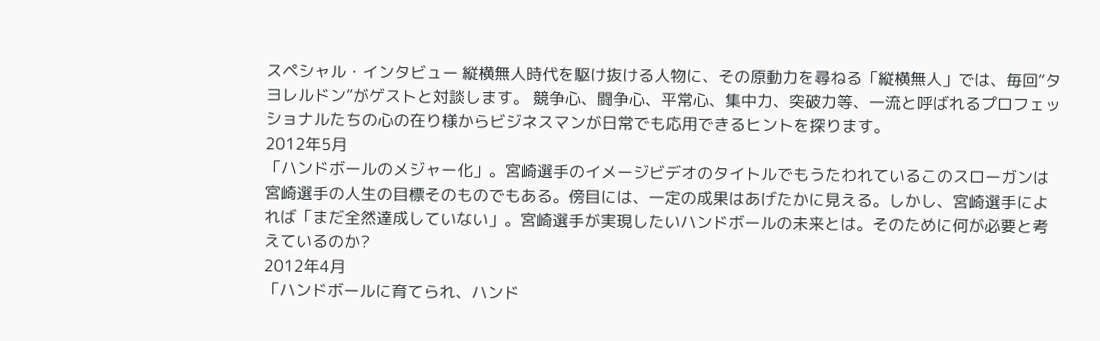スペシャル・インタビュー 縦横無人時代を駆け抜ける人物に、その原動力を尋ねる「縦横無人」では、毎回“タヨレルドン”がゲストと対談します。 競争心、闘争心、平常心、集中力、突破力等、一流と呼ばれるプロフェッショナルたちの心の在り様からビジネスマンが日常でも応用できるヒントを探ります。
2012年5月
「ハンドボールのメジャー化」。宮崎選手のイメージビデオのタイトルでもうたわれているこのスローガンは宮崎選手の人生の目標そのものでもある。傍目には、一定の成果はあげたかに見える。しかし、宮崎選手によれば「まだ全然達成していない」。宮崎選手が実現したいハンドボールの未来とは。そのために何が必要と考えているのか?
2012年4月
「ハンドボールに育てられ、ハンド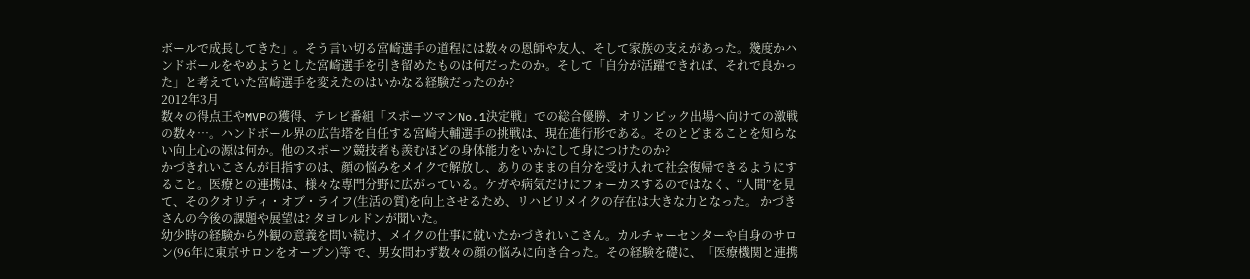ボールで成長してきた」。そう言い切る宮崎選手の道程には数々の恩師や友人、そして家族の支えがあった。幾度かハンドボールをやめようとした宮崎選手を引き留めたものは何だったのか。そして「自分が活躍できれば、それで良かった」と考えていた宮崎選手を変えたのはいかなる経験だったのか?
2012年3月
数々の得点王やMVPの獲得、テレビ番組「スポーツマンNo.1決定戦」での総合優勝、オリンピック出場へ向けての激戦の数々…。ハンドボール界の広告塔を自任する宮崎大輔選手の挑戦は、現在進行形である。そのとどまることを知らない向上心の源は何か。他のスポーツ競技者も羨むほどの身体能力をいかにして身につけたのか?
かづきれいこさんが目指すのは、顔の悩みをメイクで解放し、ありのままの自分を受け入れて社会復帰できるようにすること。医療との連携は、様々な専門分野に広がっている。ケガや病気だけにフォーカスするのではなく、“人間”を見て、そのクオリティ・オブ・ライフ(生活の質)を向上させるため、リハビリメイクの存在は大きな力となった。 かづきさんの今後の課題や展望は? タヨレルドンが聞いた。
幼少時の経験から外観の意義を問い続け、メイクの仕事に就いたかづきれいこさん。カルチャーセンターや自身のサロン(96年に東京サロンをオープン)等 で、男女問わず数々の顔の悩みに向き合った。その経験を礎に、「医療機関と連携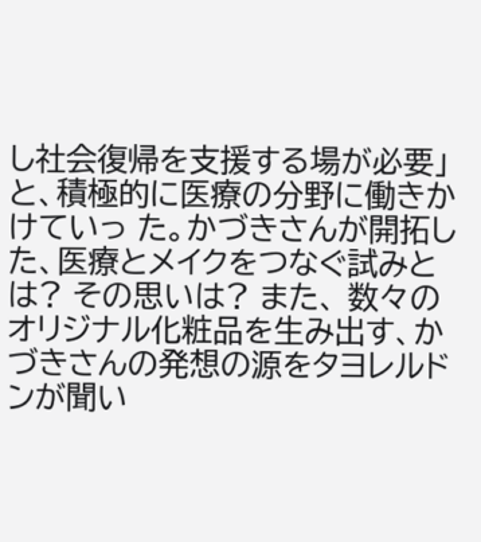し社会復帰を支援する場が必要」と、積極的に医療の分野に働きかけていっ た。かづきさんが開拓した、医療とメイクをつなぐ試みとは? その思いは? また、 数々のオリジナル化粧品を生み出す、かづきさんの発想の源をタヨレルドンが聞い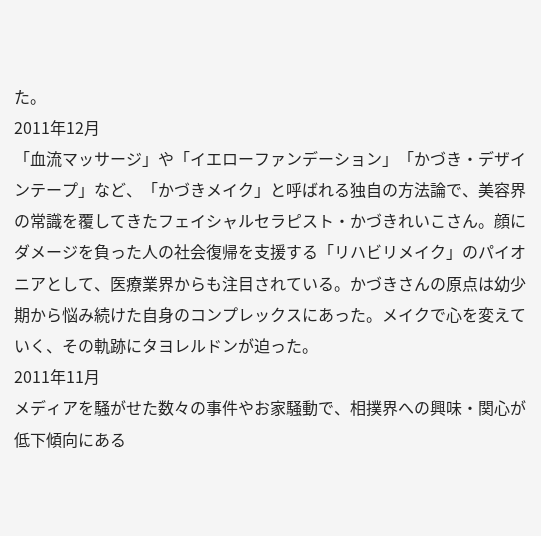た。
2011年12月
「血流マッサージ」や「イエローファンデーション」「かづき・デザインテープ」など、「かづきメイク」と呼ばれる独自の方法論で、美容界の常識を覆してきたフェイシャルセラピスト・かづきれいこさん。顔にダメージを負った人の社会復帰を支援する「リハビリメイク」のパイオニアとして、医療業界からも注目されている。かづきさんの原点は幼少期から悩み続けた自身のコンプレックスにあった。メイクで心を変えていく、その軌跡にタヨレルドンが迫った。
2011年11月
メディアを騒がせた数々の事件やお家騒動で、相撲界への興味・関心が低下傾向にある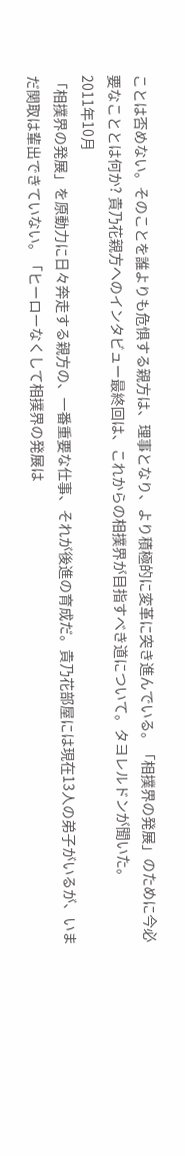ことは否めない。そのことを誰よりも危惧する親方は、理事となり、より積極的に変革に突き進んでいる。「相撲界の発展」のために今必要なこととは何か? 貴乃花親方へのインタビュー最終回は、これからの相撲界が目指すべき道について。タヨレルドンが聞いた。
2011年10月
「相撲界の発展」を原動力に日々奔走する親方の、一番重要な仕事、それが後進の育成だ。貴乃花部屋には現在13人の弟子がいるが、いまだ関取は輩出できていない。「ヒーローなくして相撲界の発展は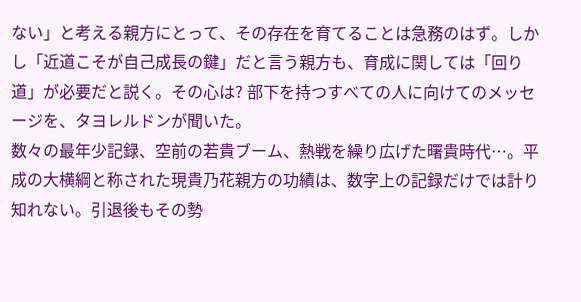ない」と考える親方にとって、その存在を育てることは急務のはず。しかし「近道こそが自己成長の鍵」だと言う親方も、育成に関しては「回り道」が必要だと説く。その心は? 部下を持つすべての人に向けてのメッセージを、タヨレルドンが聞いた。
数々の最年少記録、空前の若貴ブーム、熱戦を繰り広げた曙貴時代…。平成の大横綱と称された現貴乃花親方の功績は、数字上の記録だけでは計り知れない。引退後もその勢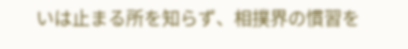いは止まる所を知らず、相撲界の慣習を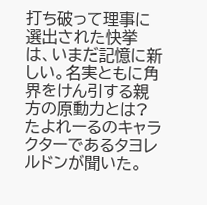打ち破って理事に選出された快挙は、いまだ記憶に新しい。名実ともに角界をけん引する親方の原動力とは? たよれーるのキャラクターであるタヨレルドンが聞いた。